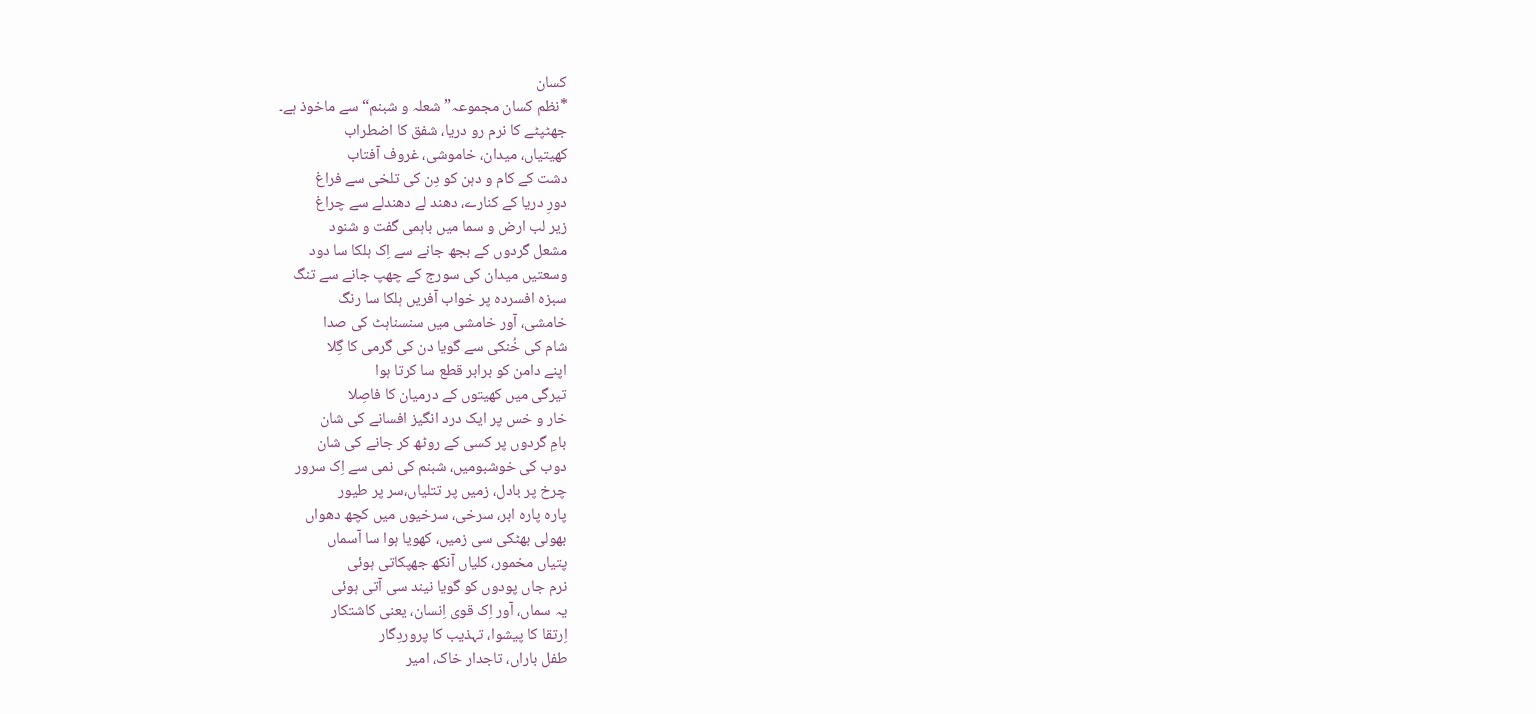کسان
*نظم کسان مجموعہ”شعلہ و شبنم“ سے ماخوذ ہے۔
جھٹپٹے کا نرم رو دریا، شفق کا اضطراب
کھیتیاں، میدان، خاموشی، غروف آفتاب
دشت کے کام و دہن کو دِن کی تلخی سے فراغ
دورِ دریا کے کنارے، دھند لے دھندلے سے چراغ
زیر لب ارض و سما میں باہمی گفت و شنود
مشعل گردوں کے بجھ جانے سے اِک ہلکا سا دود
وسعتیں میدان کی سورج کے چھپ جانے سے تنگ
سبزہ افسردہ پر خواب آفریں ہلکا سا رنگ
خامشی، آور خامشی میں سنسناہٹ کی صدا
شام کی خُنکی سے گویا دن کی گرمی کا گِلا
اپنے دامن کو برابر قطع سا کرتا ہوا
تیرگی میں کھیتوں کے درمیان کا فاصِلا
خار و خس پر ایک درد انگیز افسانے کی شان
بامِ گردوں پر کسی کے روٹھ کر جانے کی شان
دوب کی خوشبومیں، شبنم کی نمی سے اِک سرور
چرخ پر بادل، زمیں پر تتلیاں،سر پر طیور
پارہ پارہ ابر، سرخی، سرخیوں میں کچھ دھواں
بھولی بھٹکی سی زمیں، کھویا ہوا سا آسماں
پتیاں مخمور، کلیاں آنکھ جھپکاتی ہوئی
نرم جاں پودوں کو گویا نیند سی آتی ہوئی
یہ سماں، آور اِک قوی اِنسان، یعنی کاشتکار
اِرتقا کا پیشوا، تہذیب کا پروردِگار
طفل باراں، تاجدار خاک، امیر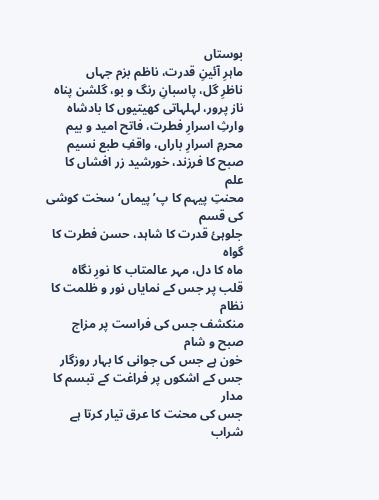بوستاں
ماہرِ آئینِ قدرت، ناظم بزم جہاں
ناظرِ گل، پاسبانِ رنگ و بو، گلشن پناہ
ناز پرور، لہلہاتی کھیتیوں کا بادشاہ
وارثِ اسرارِ فطرت، فاتح امید و بیم
محرمِ اسرارِ باراں، واقفِ طبع نسیم
صبح کا فرزند، خورشید زر افشاں کا علم
محنتِ پیہم کا پ’پیماں‘ سخت کوشی کی قسم
جلوہئ قدرت کا شاہد، حسن فطرت کا گواہ
ماہ کا دل، مہر عالمتاب کا نورِ نگاہ
قلب پر جس کے نمایاں نور و ظلمت کا نظام
منکشف جس کی فراست پر مزاج صبح و شام
خون ہے جس کی جوانی کا بہار روزگار
جس کے اشکوں پر فراغت کے تبسم کا مدار
جس کی محنت کا عرق تیار کرتا ہے شراب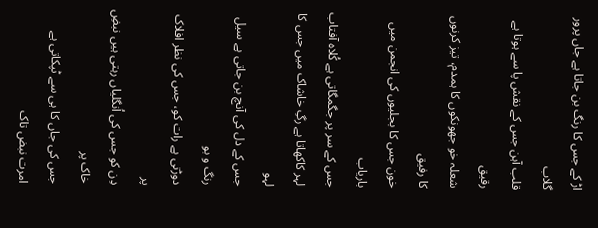اڑ کے جس کا رنگ بن جاتا ہے جاں پرور گلاب
قلب آہن جس کے نقش پا سے ہوتا ہے رقیق
شعلہ خو جھونکوں کا ہمدم، تیز کرنوں کا رفیق
خون جس کا بجلیوں کی انجمن میں باریاب
جس کے سر پر جگمگاتی ہے کُلاہ آفتاب
لہر کاکھاتا ہے رگِ خاشاک میں جس کا لہو
جس کے دل کی آنچ بن جاتی ہے سیل رنگ و بو
دوڑتی ہے رات کو، جس کی نظر افلاک پر
دِن کو جس کی اُنگلیاں رہتی ہیں نبضِ خاک پر
جس کی جاں کا ہی سے ٹپکاتی ہے امرت نبض تاک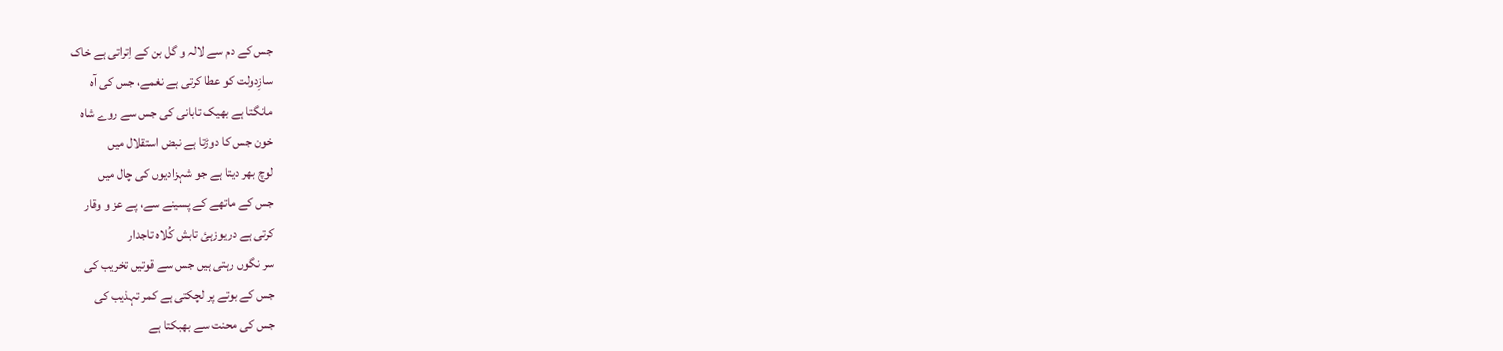جس کے دم سے لالہ و گل بن کے اِتراتی ہے خاک
سازِدولت کو عطا کرتی ہے نغمے، جس کی آہ
مانگتا ہے بھیک تابانی کی جس سے روے شاہ
خون جس کا دوڑتا ہے نبض استقلال میں
لوچ بھر دیتا ہے جو شہزادیوں کی چال میں
جس کے ماتھے کے پسینے سے، پے عز و وقار
کرتی ہے دریوزہئ تابش کُلاہ تاجدار
سر نگوں رہتی ہیں جس سے قوتیں تخریب کی
جس کے بوتے پر لچکتی ہے کمر تہذیب کی
جس کی محنت سے بھبکتا ہے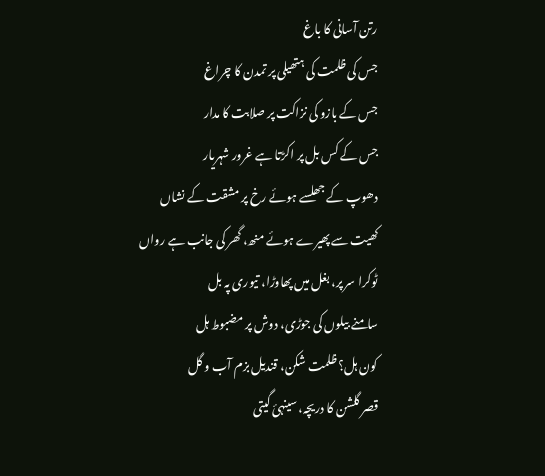رتن آسانی کا باغ
جس کی ظلمت کی ہتھیلی پر تمدن کا چراغ
جس کے بازو کی نزاکت پر صلابت کا مدار
جس کے کس بل پر اکڑتا ہے غرور شہریار
دھوپ کے جھلسے ہوئے رخ پر مشقت کے نشاں
کھیت سے پھیرے ہوئے منھ، گھر کی جانب ہے رواں
ٹوکرا سر پر، بغل میں پھاوڑا، تیوری پہ بل
سامنے بیلوں کی جوڑی، دوش پر مضبوط ہل
کون ہل؟ ظلمت شکن، قندیل بزم آب و گل
قصر گلشن کا دریچہ، سینہئ گیتی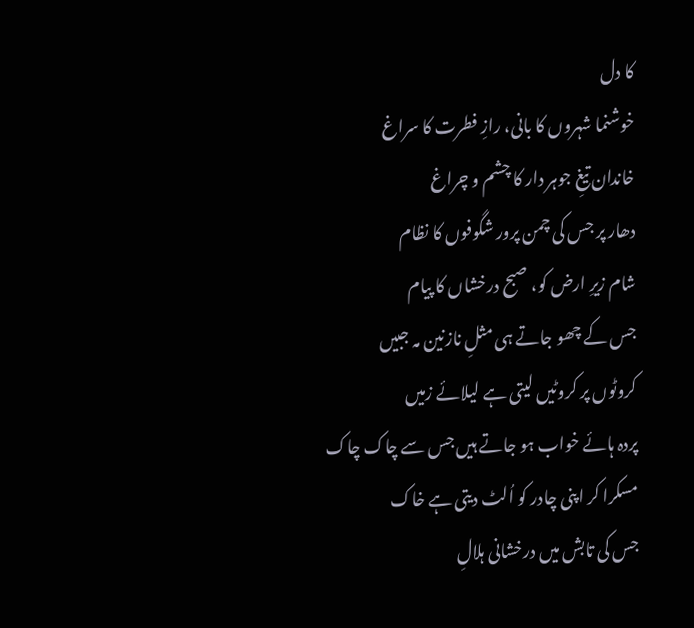کا دل
خوشنما شہروں کا بانی، رازِ فطرت کا سراغ
خاندان تیغِ جوہر دار کا چشم و چراغ
دھار پر جس کی چمن پرور شگوفوں کا نظام
شام زیرِ ارض کو، صبح درخشاں کا پیام
جس کے چھو جاتے ہی مثلِ نازنین مہ جبیں
کروٹوں پر کروٹیں لیتی ہے لیلائے زمیں
پردہ ہائے خواب ہو جاتے ہیں جس سے چاک چاک
مسکرا کر اپنی چادر کو اُلٹ دیتی ہے خاک
جس کی تابش میں درخشانی ہلالِ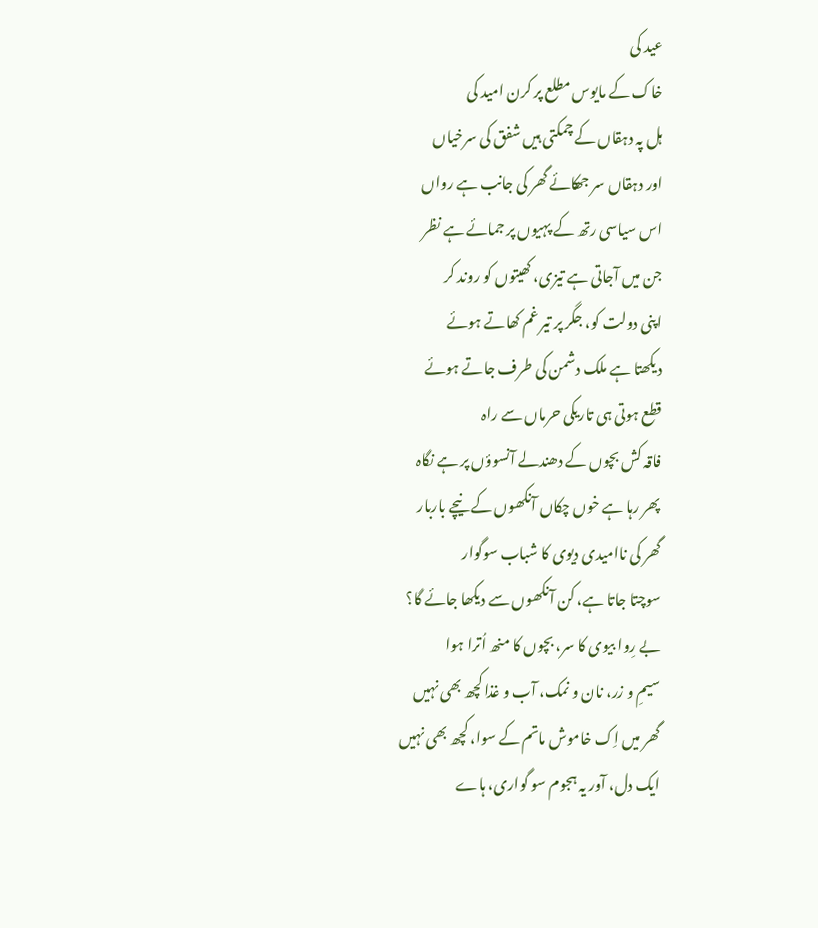عید کی
خاک کے مایوس مطلع پر کرن امید کی
ہل پہ دہقاں کے چمکتی ہیں شفق کی سرخیاں
اور دہقاں سر جھکائے گھر کی جانب ہے رواں
اس سیاسی رتھ کے پہیوں پر جمائے ہے نظر
جن میں آجاتی ہے تیزی، کھیتوں کو روند کر
اپنی دولت کو، جگر پر تیر غم کھاتے ہوئے
دیکھتا ہے ملک دشمن کی طرف جاتے ہوئے
قطع ہوتی ہی تاریکی حرماں سے راہ
فاقہ کش بچوں کے دھندلے آنسوؤں پر ہے نگاہ
پھر رہا ہے خوں چکاں آنکھوں کے نیچے باربار
گھر کی ناامیدی دیوی کا شباب سوگوار
سوچتا جاتا ہے، کن آنکھوں سے دیکھا جائے گا؟
بے رِوا بیوی کا سر، بچوں کا منھ اُترا ہوا
سیمِ و زر، نان و نمک، آب و غذا کچھ بھی نہیں
گھر میں اِک خاموش ماتم کے سوا، کچھ بھی نہیں
ایک دل، آور یہ ہجوم سو گواری، ہاے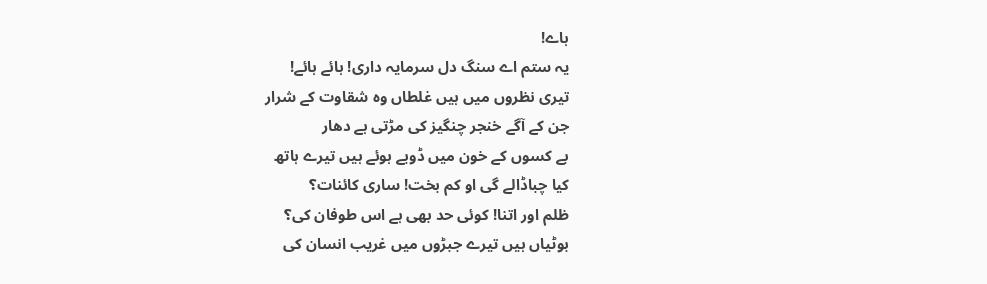ہاے!
یہ ستم اے سنگ دل سرمایہ داری! ہائے ہائے!
تیری نظروں میں ہیں غلطاں وہ شقاوت کے شرار
جن کے آگے خنجر چنگیز کی مڑتی ہے دھار
بے کسوں کے خون میں ڈوبے ہوئے ہیں تیرے ہاتھ
کیا چباڈالے گی او کم بخت! ساری کائنات؟
ظلم اور اتنا! کوئی حد بھی ہے اس طوفان کی؟
بوٹیاں ہیں تیرے جبڑوں میں غریب انسان کی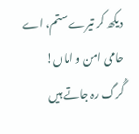دیکھ کر تیرے ستم، اے حامی امن و اماں!
گُرگ رہ جاتے ہیں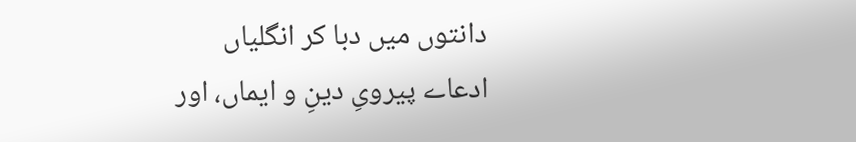دانتوں میں دبا کر انگلیاں
ادعاے پیرویِ دینِ و ایماں، اور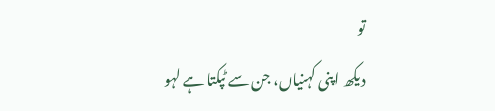تو
دیکھ اپنی کہنیاں، جن سے ٹپکتا ہے لہو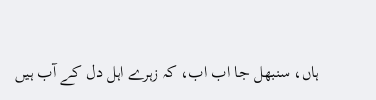ہاں، سنبھل جا اب اب، کہ زہرے اہل دل کے آب ہیں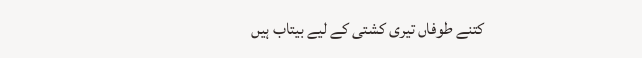کتنے طوفاں تیری کشتی کے لیے بیتاب ہیں